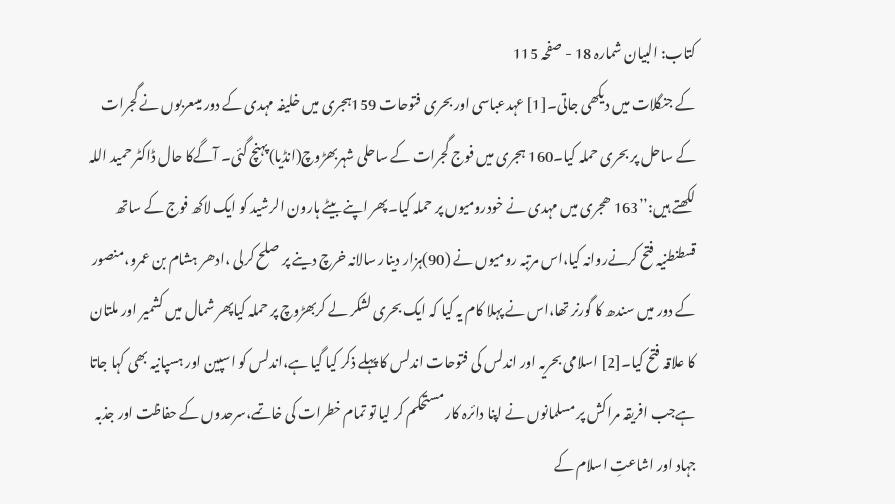کتاب: البیان شمارہ 18 - صفحہ 115
کے جنگلات میں دیکھی جاتی۔[1] عہدعباسی اور بحری فتوحات 159ہجری میں خلیفہ مہدی کے دور میںعربوں نے گجرات کے ساحل پر بحری حملہ کیا۔160 ہجری میں فوج گجرات کے ساحلی شہربھڑوچ(انڈیا)پہنچ گئی۔ آگےکا حال ڈاکٹر حمید اللہ لکھتے ہیں:’’163 ھجری میں مہدی نے خودرومیوں پر حملہ کیا۔پھر اپنے بیٹے ہارون الرشید کو ایک لاکھ فوج کے ساتھ قسطنطنیہ فتح کرنےروانہ کیا،اس مرتبہ رومیوں نے (90)ہزار دینار سالانہ خرچ دینے پر صلح کرلی ،ادھر ہشام بن عمرو،منصور کے دور میں سندھ کا گورنر تھا،اس نے پہلا کام یہ کیا کہ ایک بحری لشکر لے کربھڑوچ پر حملہ کیاپھر شمال میں کشمیر اور ملتان کا علاقہ فتح کیا۔[2] اسلامی بحریہ اور اندلس کی فتوحات اندلس کا پہلے ذکر کیا گیا ہے،اندلس کو اسپین اور ہسپانیہ بھی کہا جاتا ہےجب افریقہ مراکش پر مسلمانوں نے اپنا دائرہ کار مستحکم کر لیا تو تمام خطرات کی خاتمے،سرحدوں کے حفاظت اور جذبہ جہاد اور اشاعتِ اسلام کے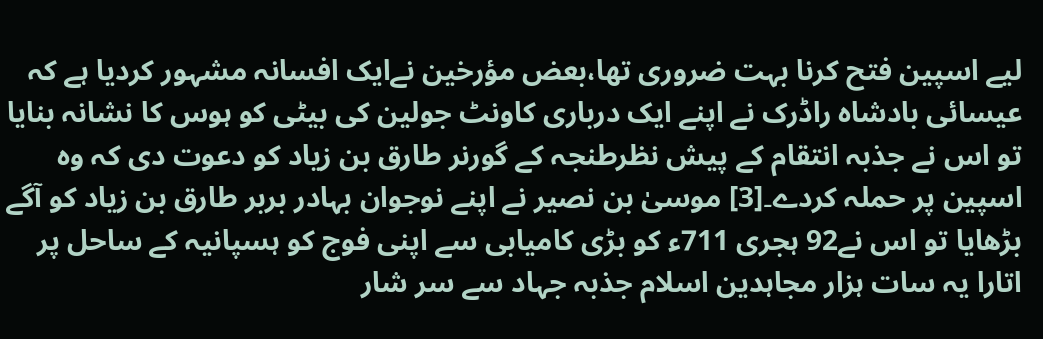لیے اسپین فتح کرنا بہت ضروری تھا،بعض مؤرخین نےایک افسانہ مشہور کردیا ہے کہ عیسائی بادشاہ راڈرک نے اپنے ایک درباری کاونٹ جولین کی بیٹی کو ہوس کا نشانہ بنایا تو اس نے جذبہ انتقام کے پیش نظرطنجہ کے گورنر طارق بن زیاد کو دعوت دی کہ وہ اسپین پر حملہ کردے۔[3] موسیٰ بن نصیر نے اپنے نوجوان بہادر بربر طارق بن زیاد کو آگے بڑھایا تو اس نے92 ہجری 711ء کو بڑی کامیابی سے اپنی فوج کو ہسپانیہ کے ساحل پر اتارا یہ سات ہزار مجاہدین اسلام جذبہ جہاد سے سر شار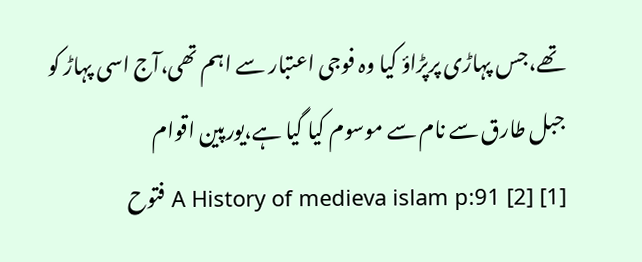تھے،جس پہاڑی پرپڑاؤ کیا وہ فوجی اعتبار سے اہم تھی،آج اسی پہاڑ کو جبل طارق سے نام سے موسوم کیا گیا ہے،یورپین اقوام
[1] A History of medieva islam p:91 [2] فتوح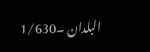البلدان ۔1/630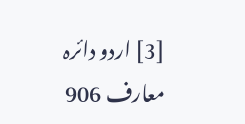[3] اردو دائرہ معارف 906